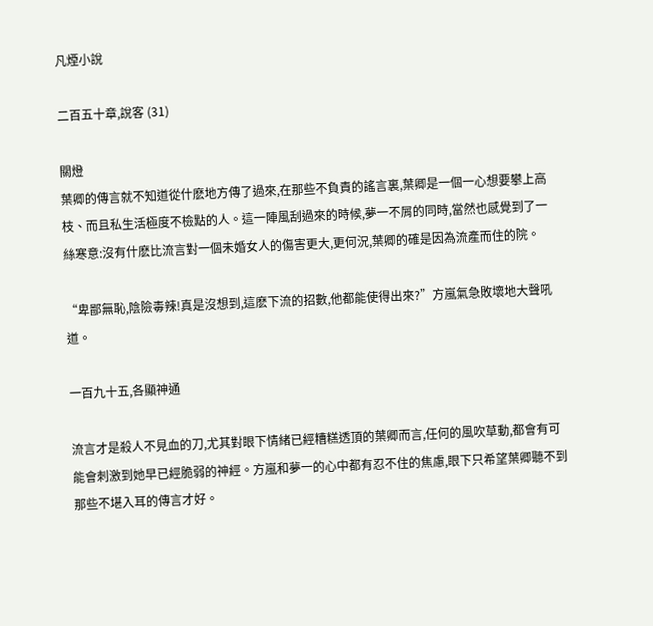凡煙小說

二百五十章,說客 (31)

關燈
葉卿的傳言就不知道從什麽地方傳了過來,在那些不負責的謠言裏,葉卿是一個一心想要攀上高枝、而且私生活極度不檢點的人。這一陣風刮過來的時候,夢一不屑的同時,當然也感覺到了一絲寒意:沒有什麽比流言對一個未婚女人的傷害更大,更何況,葉卿的確是因為流產而住的院。

“卑鄙無恥,陰險毒辣!真是沒想到,這麽下流的招數,他都能使得出來?”方嵐氣急敗壞地大聲吼道。

一百九十五,各顯神通

流言才是殺人不見血的刀,尤其對眼下情緒已經糟糕透頂的葉卿而言,任何的風吹草動,都會有可能會刺激到她早已經脆弱的神經。方嵐和夢一的心中都有忍不住的焦慮,眼下只希望葉卿聽不到那些不堪入耳的傳言才好。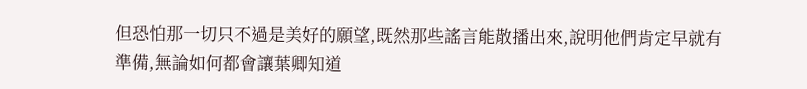但恐怕那一切只不過是美好的願望,既然那些謠言能散播出來,說明他們肯定早就有準備,無論如何都會讓葉卿知道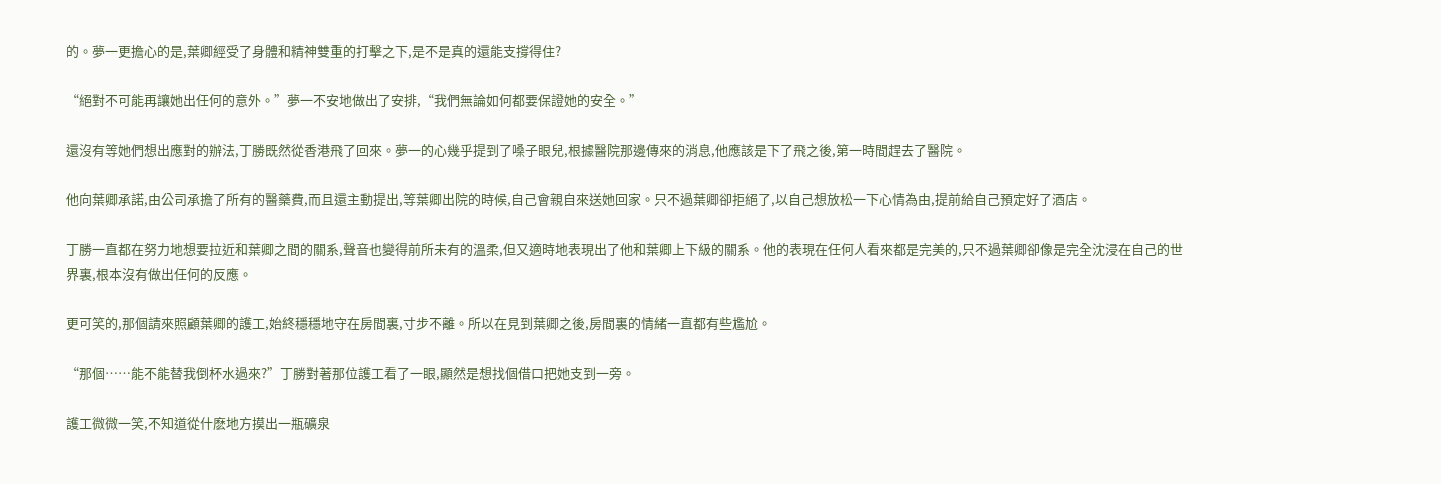的。夢一更擔心的是,葉卿經受了身體和精神雙重的打擊之下,是不是真的還能支撐得住?

“絕對不可能再讓她出任何的意外。”夢一不安地做出了安排,“我們無論如何都要保證她的安全。”

還沒有等她們想出應對的辦法,丁勝既然從香港飛了回來。夢一的心幾乎提到了嗓子眼兒,根據醫院那邊傳來的消息,他應該是下了飛之後,第一時間趕去了醫院。

他向葉卿承諾,由公司承擔了所有的醫藥費,而且還主動提出,等葉卿出院的時候,自己會親自來送她回家。只不過葉卿卻拒絕了,以自己想放松一下心情為由,提前給自己預定好了酒店。

丁勝一直都在努力地想要拉近和葉卿之間的關系,聲音也變得前所未有的溫柔,但又適時地表現出了他和葉卿上下級的關系。他的表現在任何人看來都是完美的,只不過葉卿卻像是完全沈浸在自己的世界裏,根本沒有做出任何的反應。

更可笑的,那個請來照顧葉卿的護工,始終穩穩地守在房間裏,寸步不離。所以在見到葉卿之後,房間裏的情緒一直都有些尷尬。

“那個……能不能替我倒杯水過來?”丁勝對著那位護工看了一眼,顯然是想找個借口把她支到一旁。

護工微微一笑,不知道從什麽地方摸出一瓶礦泉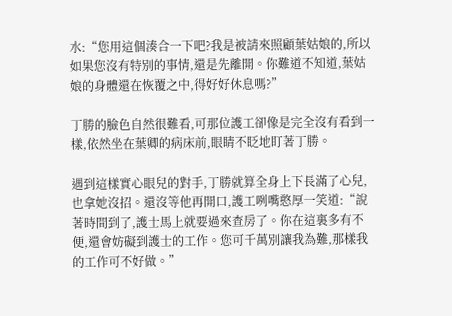水:“您用這個湊合一下吧?我是被請來照顧葉姑娘的,所以如果您沒有特別的事情,還是先離開。你難道不知道,葉姑娘的身體還在恢覆之中,得好好休息嗎?”

丁勝的臉色自然很難看,可那位護工卻像是完全沒有看到一樣,依然坐在葉卿的病床前,眼睛不眨地盯著丁勝。

遇到這樣實心眼兒的對手,丁勝就算全身上下長滿了心兒,也拿她沒招。還沒等他再開口,護工咧嘴憨厚一笑道:“說著時間到了,護士馬上就要過來查房了。你在這裏多有不便,還會妨礙到護士的工作。您可千萬別讓我為難,那樣我的工作可不好做。”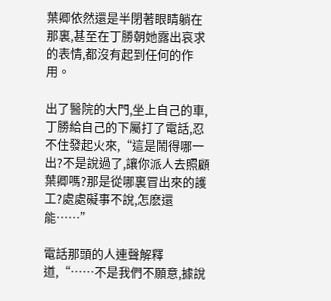葉卿依然還是半閉著眼睛躺在那裏,甚至在丁勝朝她露出哀求的表情,都沒有起到任何的作用。

出了醫院的大門,坐上自己的車,丁勝給自己的下屬打了電話,忍不住發起火來,“這是鬧得哪一出?不是說過了,讓你派人去照顧葉卿嗎?那是從哪裏冒出來的護工?處處礙事不說,怎麽還能……”

電話那頭的人連聲解釋道,“……不是我們不願意,據說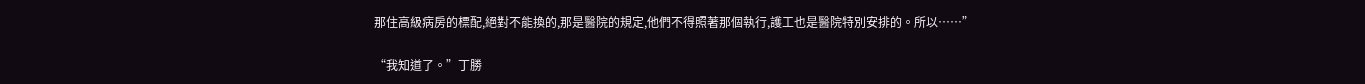那住高級病房的標配,絕對不能換的,那是醫院的規定,他們不得照著那個執行,護工也是醫院特別安排的。所以……”

“我知道了。”丁勝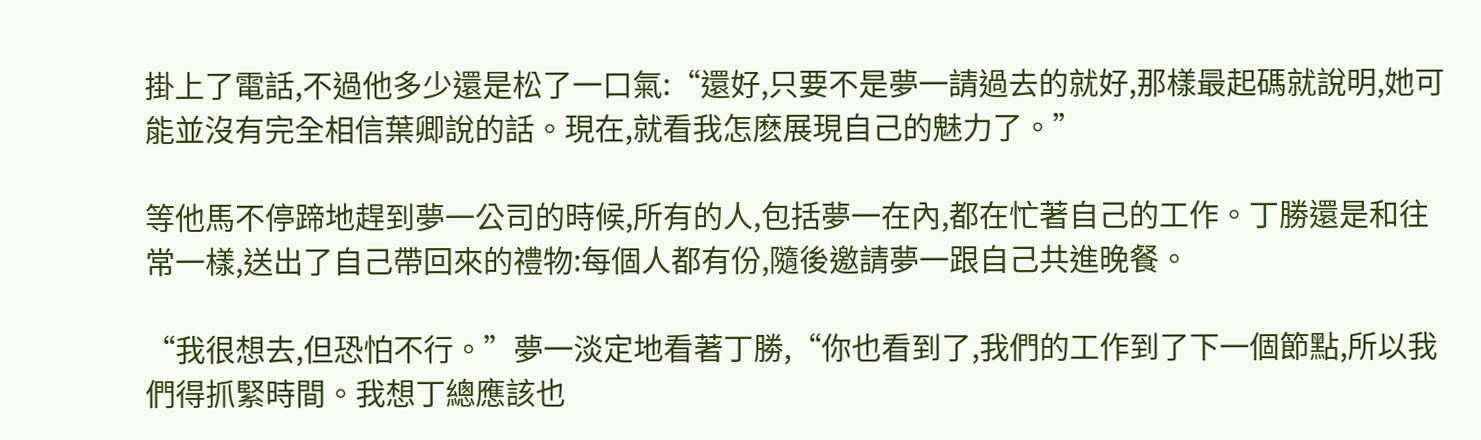掛上了電話,不過他多少還是松了一口氣:“還好,只要不是夢一請過去的就好,那樣最起碼就說明,她可能並沒有完全相信葉卿說的話。現在,就看我怎麽展現自己的魅力了。”

等他馬不停蹄地趕到夢一公司的時候,所有的人,包括夢一在內,都在忙著自己的工作。丁勝還是和往常一樣,送出了自己帶回來的禮物:每個人都有份,隨後邀請夢一跟自己共進晚餐。

“我很想去,但恐怕不行。”夢一淡定地看著丁勝,“你也看到了,我們的工作到了下一個節點,所以我們得抓緊時間。我想丁總應該也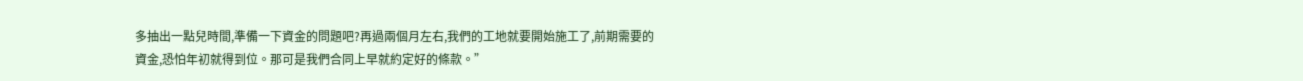多抽出一點兒時間,準備一下資金的問題吧?再過兩個月左右,我們的工地就要開始施工了,前期需要的資金,恐怕年初就得到位。那可是我們合同上早就約定好的條款。”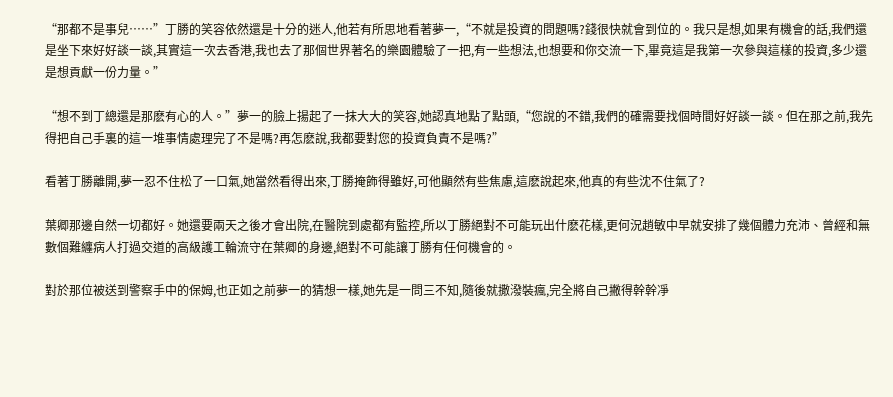“那都不是事兒……”丁勝的笑容依然還是十分的迷人,他若有所思地看著夢一,“不就是投資的問題嗎?錢很快就會到位的。我只是想,如果有機會的話,我們還是坐下來好好談一談,其實這一次去香港,我也去了那個世界著名的樂園體驗了一把,有一些想法,也想要和你交流一下,畢竟這是我第一次參與這樣的投資,多少還是想貢獻一份力量。”

“想不到丁總還是那麽有心的人。”夢一的臉上揚起了一抹大大的笑容,她認真地點了點頭,“您說的不錯,我們的確需要找個時間好好談一談。但在那之前,我先得把自己手裏的這一堆事情處理完了不是嗎?再怎麽說,我都要對您的投資負責不是嗎?”

看著丁勝離開,夢一忍不住松了一口氣,她當然看得出來,丁勝掩飾得雖好,可他顯然有些焦慮,這麽說起來,他真的有些沈不住氣了?

葉卿那邊自然一切都好。她還要兩天之後才會出院,在醫院到處都有監控,所以丁勝絕對不可能玩出什麽花樣,更何況趙敏中早就安排了幾個體力充沛、曾經和無數個難纏病人打過交道的高級護工輪流守在葉卿的身邊,絕對不可能讓丁勝有任何機會的。

對於那位被送到警察手中的保姆,也正如之前夢一的猜想一樣,她先是一問三不知,隨後就撒潑裝瘋,完全將自己撇得幹幹凈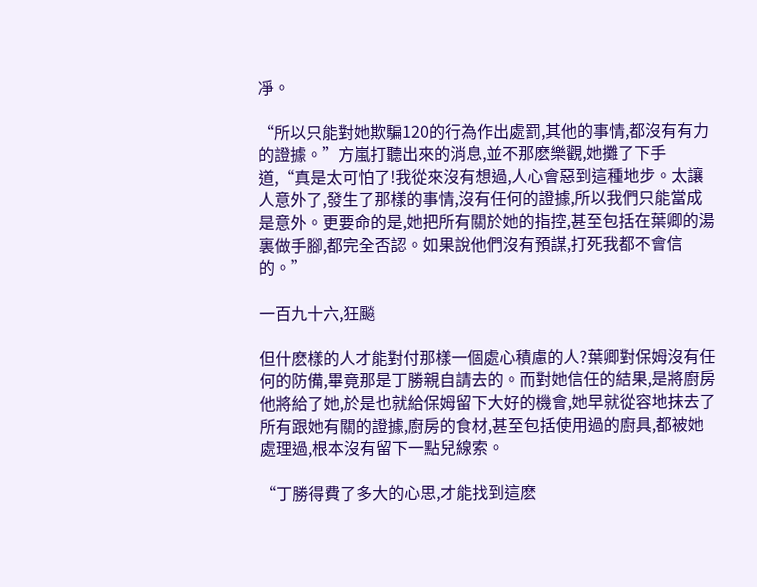凈。

“所以只能對她欺騙120的行為作出處罰,其他的事情,都沒有有力的證據。”方嵐打聽出來的消息,並不那麽樂觀,她攤了下手道,“真是太可怕了!我從來沒有想過,人心會惡到這種地步。太讓人意外了,發生了那樣的事情,沒有任何的證據,所以我們只能當成是意外。更要命的是,她把所有關於她的指控,甚至包括在葉卿的湯裏做手腳,都完全否認。如果說他們沒有預謀,打死我都不會信的。”

一百九十六,狂飈

但什麽樣的人才能對付那樣一個處心積慮的人?葉卿對保姆沒有任何的防備,畢竟那是丁勝親自請去的。而對她信任的結果,是將廚房他將給了她,於是也就給保姆留下大好的機會,她早就從容地抹去了所有跟她有關的證據,廚房的食材,甚至包括使用過的廚具,都被她處理過,根本沒有留下一點兒線索。

“丁勝得費了多大的心思,才能找到這麽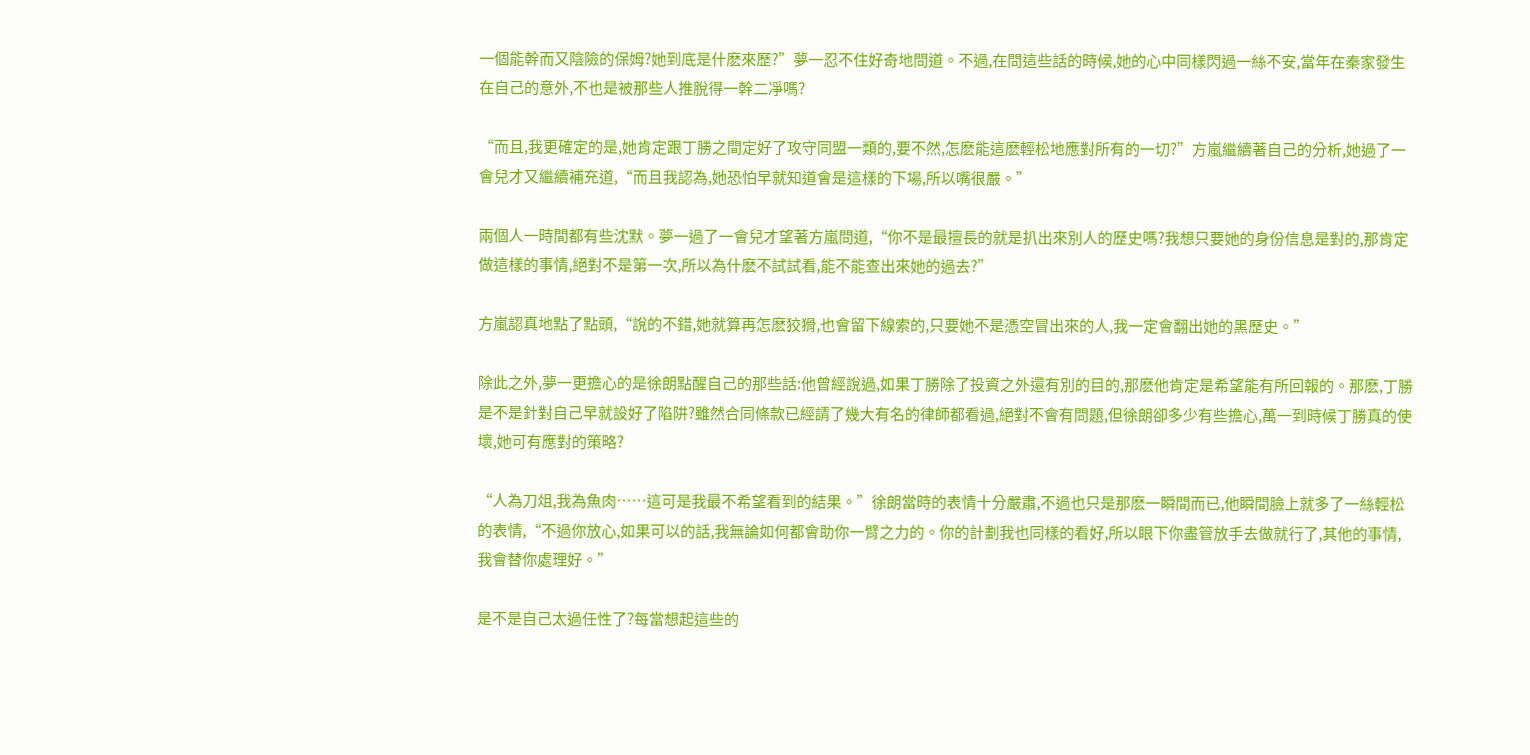一個能幹而又陰險的保姆?她到底是什麽來歷?”夢一忍不住好奇地問道。不過,在問這些話的時候,她的心中同樣閃過一絲不安,當年在秦家發生在自己的意外,不也是被那些人推脫得一幹二凈嗎?

“而且,我更確定的是,她肯定跟丁勝之間定好了攻守同盟一類的,要不然,怎麽能這麽輕松地應對所有的一切?”方嵐繼續著自己的分析,她過了一會兒才又繼續補充道,“而且我認為,她恐怕早就知道會是這樣的下場,所以嘴很嚴。”

兩個人一時間都有些沈默。夢一過了一會兒才望著方嵐問道,“你不是最擅長的就是扒出來別人的歷史嗎?我想只要她的身份信息是對的,那肯定做這樣的事情,絕對不是第一次,所以為什麽不試試看,能不能查出來她的過去?”

方嵐認真地點了點頭,“說的不錯,她就算再怎麽狡猾,也會留下線索的,只要她不是憑空冒出來的人,我一定會翻出她的黑歷史。”

除此之外,夢一更擔心的是徐朗點醒自己的那些話:他曾經說過,如果丁勝除了投資之外還有別的目的,那麽他肯定是希望能有所回報的。那麽,丁勝是不是針對自己早就設好了陷阱?雖然合同條款已經請了幾大有名的律師都看過,絕對不會有問題,但徐朗卻多少有些擔心,萬一到時候丁勝真的使壞,她可有應對的策略?

“人為刀俎,我為魚肉……這可是我最不希望看到的結果。”徐朗當時的表情十分嚴肅,不過也只是那麽一瞬間而已,他瞬間臉上就多了一絲輕松的表情,“不過你放心,如果可以的話,我無論如何都會助你一臂之力的。你的計劃我也同樣的看好,所以眼下你盡管放手去做就行了,其他的事情,我會替你處理好。”

是不是自己太過任性了?每當想起這些的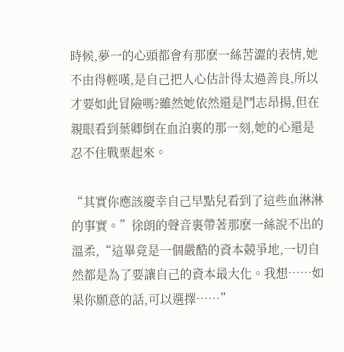時候,夢一的心頭都會有那麽一絲苦澀的表情,她不由得輕嘆,是自己把人心估計得太過善良,所以才要如此冒險嗎?雖然她依然還是鬥志昂揚,但在親眼看到葉卿倒在血泊裏的那一刻,她的心還是忍不住戰栗起來。

“其實你應該慶幸自己早點兒看到了這些血淋淋的事實。”徐朗的聲音裏帶著那麽一絲說不出的溫柔,“這畢竟是一個嚴酷的資本競爭地,一切自然都是為了要讓自己的資本最大化。我想……如果你願意的話,可以選擇……”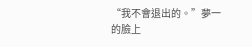“我不會退出的。”夢一的臉上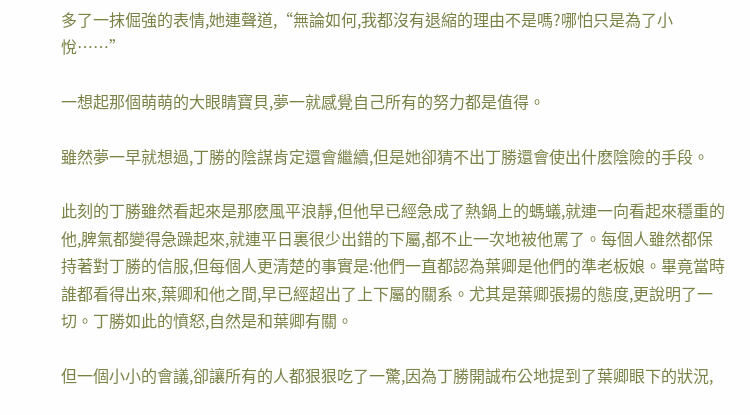多了一抹倔強的表情,她連聲道,“無論如何,我都沒有退縮的理由不是嗎?哪怕只是為了小悅……”

一想起那個萌萌的大眼睛寶貝,夢一就感覺自己所有的努力都是值得。

雖然夢一早就想過,丁勝的陰謀肯定還會繼續,但是她卻猜不出丁勝還會使出什麽陰險的手段。

此刻的丁勝雖然看起來是那麽風平浪靜,但他早已經急成了熱鍋上的螞蟻,就連一向看起來穩重的他,脾氣都變得急躁起來,就連平日裏很少出錯的下屬,都不止一次地被他罵了。每個人雖然都保持著對丁勝的信服,但每個人更清楚的事實是:他們一直都認為葉卿是他們的準老板娘。畢竟當時誰都看得出來,葉卿和他之間,早已經超出了上下屬的關系。尤其是葉卿張揚的態度,更說明了一切。丁勝如此的憤怒,自然是和葉卿有關。

但一個小小的會議,卻讓所有的人都狠狠吃了一驚,因為丁勝開誠布公地提到了葉卿眼下的狀況,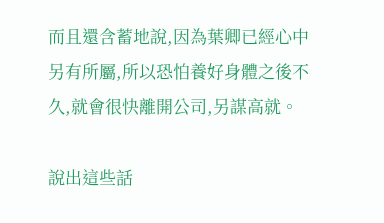而且還含蓄地說,因為葉卿已經心中另有所屬,所以恐怕養好身體之後不久,就會很快離開公司,另謀高就。

說出這些話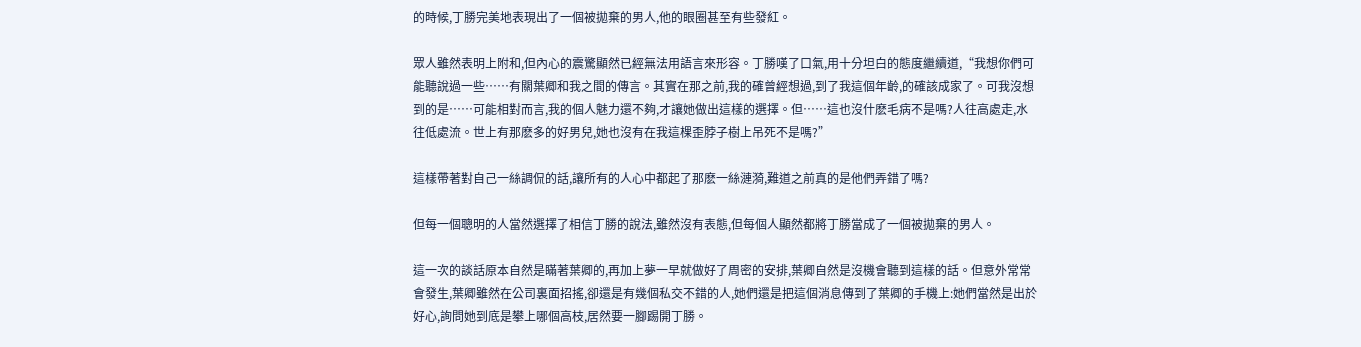的時候,丁勝完美地表現出了一個被拋棄的男人,他的眼圈甚至有些發紅。

眾人雖然表明上附和,但內心的震驚顯然已經無法用語言來形容。丁勝嘆了口氣,用十分坦白的態度繼續道,“我想你們可能聽說過一些……有關葉卿和我之間的傳言。其實在那之前,我的確曾經想過,到了我這個年齡,的確該成家了。可我沒想到的是……可能相對而言,我的個人魅力還不夠,才讓她做出這樣的選擇。但……這也沒什麽毛病不是嗎?人往高處走,水往低處流。世上有那麽多的好男兒,她也沒有在我這棵歪脖子樹上吊死不是嗎?”

這樣帶著對自己一絲調侃的話,讓所有的人心中都起了那麽一絲漣漪,難道之前真的是他們弄錯了嗎?

但每一個聰明的人當然選擇了相信丁勝的說法,雖然沒有表態,但每個人顯然都將丁勝當成了一個被拋棄的男人。

這一次的談話原本自然是瞞著葉卿的,再加上夢一早就做好了周密的安排,葉卿自然是沒機會聽到這樣的話。但意外常常會發生,葉卿雖然在公司裏面招搖,卻還是有幾個私交不錯的人,她們還是把這個消息傳到了葉卿的手機上:她們當然是出於好心,詢問她到底是攀上哪個高枝,居然要一腳踢開丁勝。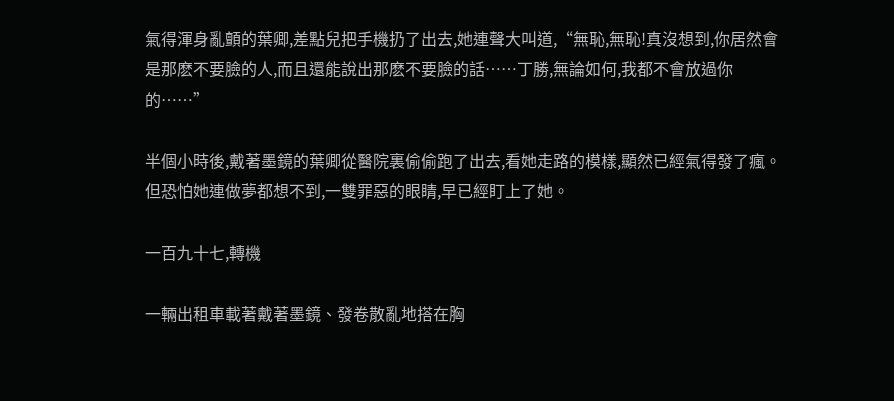氣得渾身亂顫的葉卿,差點兒把手機扔了出去,她連聲大叫道,“無恥,無恥!真沒想到,你居然會是那麽不要臉的人,而且還能說出那麽不要臉的話……丁勝,無論如何,我都不會放過你的……”

半個小時後,戴著墨鏡的葉卿從醫院裏偷偷跑了出去,看她走路的模樣,顯然已經氣得發了瘋。但恐怕她連做夢都想不到,一雙罪惡的眼睛,早已經盯上了她。

一百九十七,轉機

一輛出租車載著戴著墨鏡、發卷散亂地搭在胸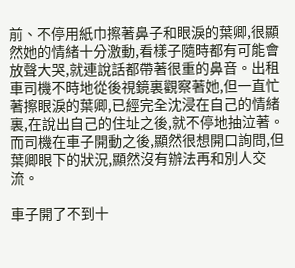前、不停用紙巾擦著鼻子和眼淚的葉卿,很顯然她的情緒十分激動,看樣子隨時都有可能會放聲大哭,就連說話都帶著很重的鼻音。出租車司機不時地從後視鏡裏觀察著她,但一直忙著擦眼淚的葉卿,已經完全沈浸在自己的情緒裏,在說出自己的住址之後,就不停地抽泣著。而司機在車子開動之後,顯然很想開口詢問,但葉卿眼下的狀況,顯然沒有辦法再和別人交流。

車子開了不到十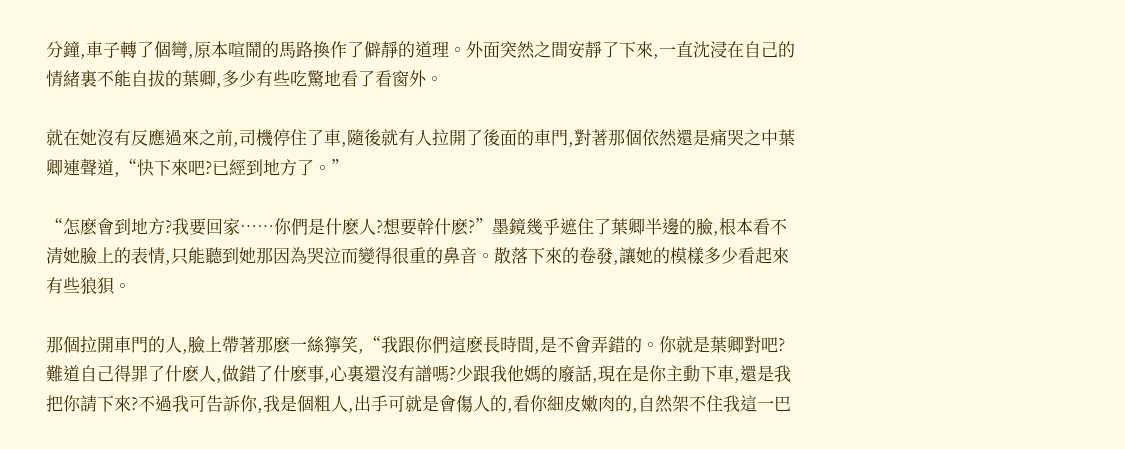分鐘,車子轉了個彎,原本喧鬧的馬路換作了僻靜的道理。外面突然之間安靜了下來,一直沈浸在自己的情緒裏不能自拔的葉卿,多少有些吃驚地看了看窗外。

就在她沒有反應過來之前,司機停住了車,隨後就有人拉開了後面的車門,對著那個依然還是痛哭之中葉卿連聲道,“快下來吧?已經到地方了。”

“怎麽會到地方?我要回家……你們是什麽人?想要幹什麽?”墨鏡幾乎遮住了葉卿半邊的臉,根本看不清她臉上的表情,只能聽到她那因為哭泣而變得很重的鼻音。散落下來的卷發,讓她的模樣多少看起來有些狼狽。

那個拉開車門的人,臉上帶著那麽一絲獰笑,“我跟你們這麽長時間,是不會弄錯的。你就是葉卿對吧?難道自己得罪了什麽人,做錯了什麽事,心裏還沒有譜嗎?少跟我他媽的廢話,現在是你主動下車,還是我把你請下來?不過我可告訴你,我是個粗人,出手可就是會傷人的,看你細皮嫩肉的,自然架不住我這一巴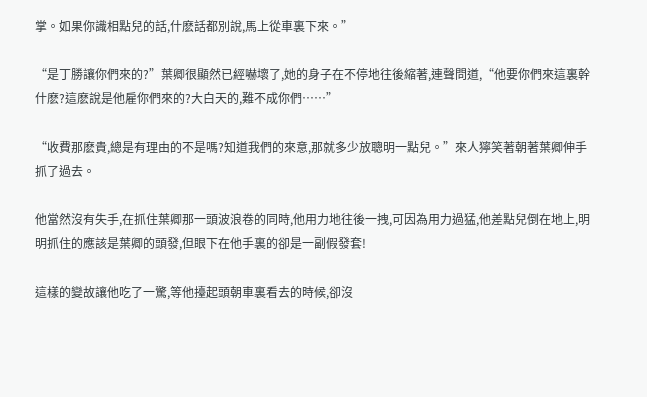掌。如果你識相點兒的話,什麽話都別說,馬上從車裏下來。”

“是丁勝讓你們來的?”葉卿很顯然已經嚇壞了,她的身子在不停地往後縮著,連聲問道,“他要你們來這裏幹什麽?這麽說是他雇你們來的?大白天的,難不成你們……”

“收費那麽貴,總是有理由的不是嗎?知道我們的來意,那就多少放聰明一點兒。”來人獰笑著朝著葉卿伸手抓了過去。

他當然沒有失手,在抓住葉卿那一頭波浪卷的同時,他用力地往後一拽,可因為用力過猛,他差點兒倒在地上,明明抓住的應該是葉卿的頭發,但眼下在他手裏的卻是一副假發套!

這樣的變故讓他吃了一驚,等他擡起頭朝車裏看去的時候,卻沒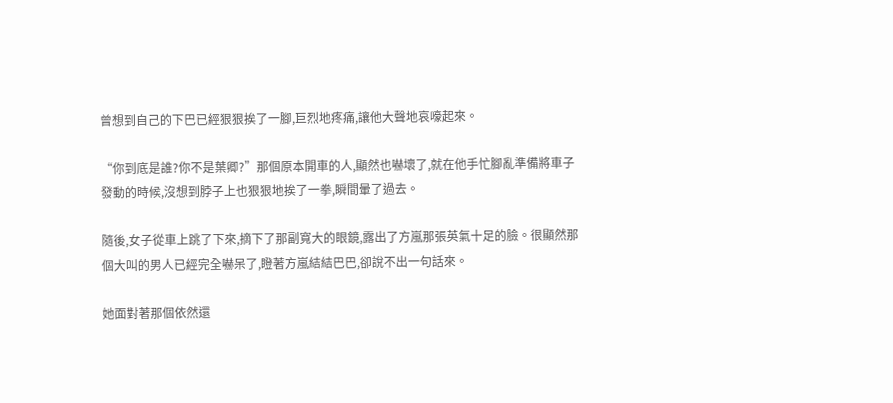曾想到自己的下巴已經狠狠挨了一腳,巨烈地疼痛,讓他大聲地哀嚎起來。

“你到底是誰?你不是葉卿?”那個原本開車的人,顯然也嚇壞了,就在他手忙腳亂準備將車子發動的時候,沒想到脖子上也狠狠地挨了一拳,瞬間暈了過去。

隨後,女子從車上跳了下來,摘下了那副寬大的眼鏡,露出了方嵐那張英氣十足的臉。很顯然那個大叫的男人已經完全嚇呆了,瞪著方嵐結結巴巴,卻說不出一句話來。

她面對著那個依然還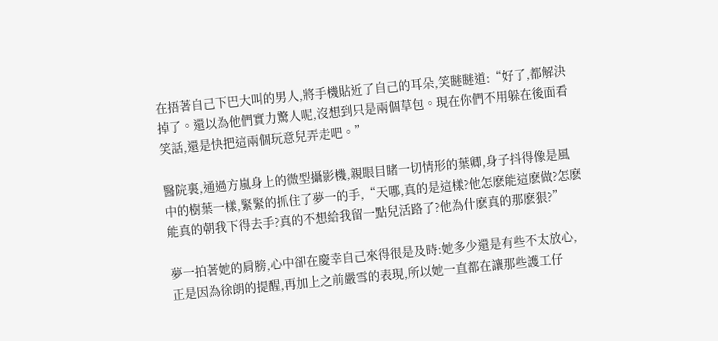在捂著自己下巴大叫的男人,將手機貼近了自己的耳朵,笑瞇瞇道:“好了,都解決掉了。還以為他們實力驚人呢,沒想到只是兩個草包。現在你們不用躲在後面看笑話,還是快把這兩個玩意兒弄走吧。”

醫院裏,通過方嵐身上的微型攝影機,親眼目睹一切情形的葉卿,身子抖得像是風中的樹葉一樣,緊緊的抓住了夢一的手,“天哪,真的是這樣?他怎麽能這麽做?怎麽能真的朝我下得去手?真的不想給我留一點兒活路了?他為什麽真的那麽狠?”

夢一拍著她的肩膀,心中卻在慶幸自己來得很是及時:她多少還是有些不太放心,正是因為徐朗的提醒,再加上之前嚴雪的表現,所以她一直都在讓那些護工仔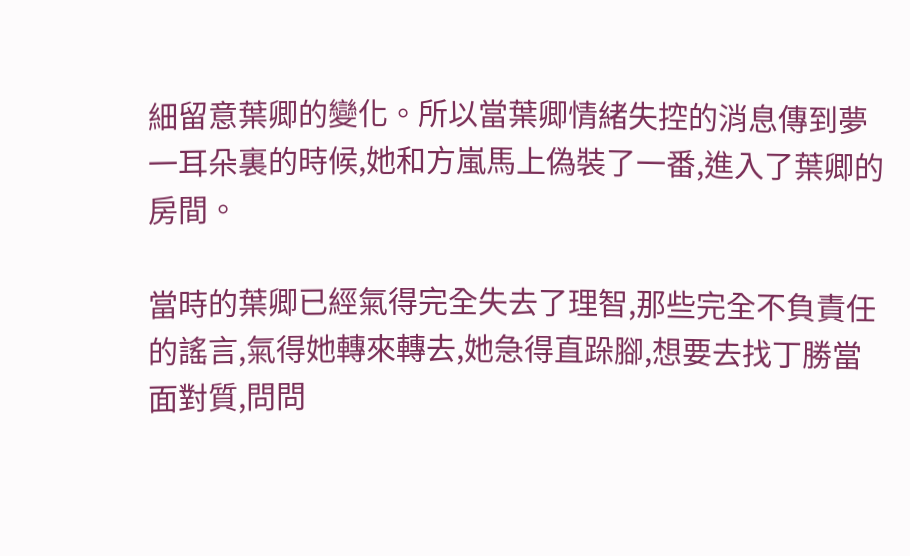細留意葉卿的變化。所以當葉卿情緒失控的消息傳到夢一耳朵裏的時候,她和方嵐馬上偽裝了一番,進入了葉卿的房間。

當時的葉卿已經氣得完全失去了理智,那些完全不負責任的謠言,氣得她轉來轉去,她急得直跺腳,想要去找丁勝當面對質,問問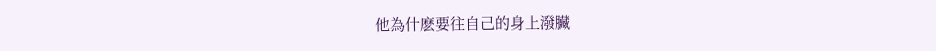他為什麽要往自己的身上潑臟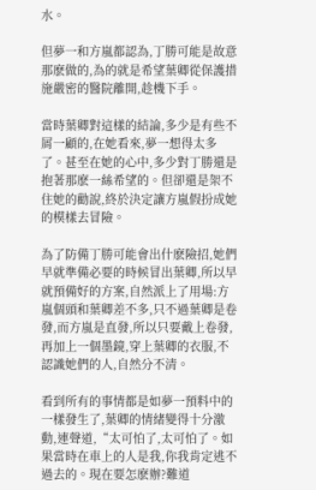水。

但夢一和方嵐都認為,丁勝可能是故意那麽做的,為的就是希望葉卿從保護措施嚴密的醫院離開,趁機下手。

當時葉卿對這樣的結論,多少是有些不屑一顧的,在她看來,夢一想得太多了。甚至在她的心中,多少對丁勝還是抱著那麽一絲希望的。但卻還是架不住她的勸說,終於決定讓方嵐假扮成她的模樣去冒險。

為了防備丁勝可能會出什麽險招,她們早就準備必要的時候冒出葉卿,所以早就預備好的方案,自然派上了用場:方嵐個頭和葉卿差不多,只不過葉卿是卷發,而方嵐是直發,所以只要戴上卷發,再加上一個墨鏡,穿上葉卿的衣服,不認識她們的人,自然分不清。

看到所有的事情都是如夢一預料中的一樣發生了,葉卿的情緒變得十分激動,連聲道,“太可怕了,太可怕了。如果當時在車上的人是我,你我肯定逃不過去的。現在要怎麽辦?難道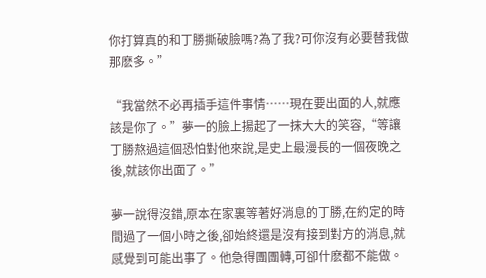你打算真的和丁勝撕破臉嗎?為了我?可你沒有必要替我做那麽多。”

“我當然不必再插手這件事情……現在要出面的人,就應該是你了。”夢一的臉上揚起了一抹大大的笑容,“等讓丁勝熬過這個恐怕對他來說,是史上最漫長的一個夜晚之後,就該你出面了。”

夢一說得沒錯,原本在家裏等著好消息的丁勝,在約定的時間過了一個小時之後,卻始終還是沒有接到對方的消息,就感覺到可能出事了。他急得團團轉,可卻什麽都不能做。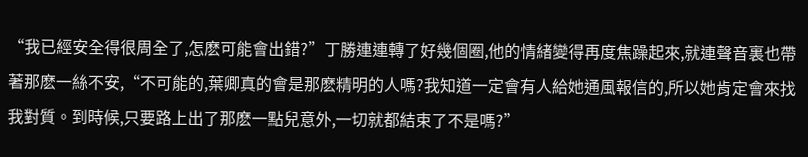“我已經安全得很周全了,怎麽可能會出錯?”丁勝連連轉了好幾個圈,他的情緒變得再度焦躁起來,就連聲音裏也帶著那麽一絲不安,“不可能的,葉卿真的會是那麽精明的人嗎?我知道一定會有人給她通風報信的,所以她肯定會來找我對質。到時候,只要路上出了那麽一點兒意外,一切就都結束了不是嗎?”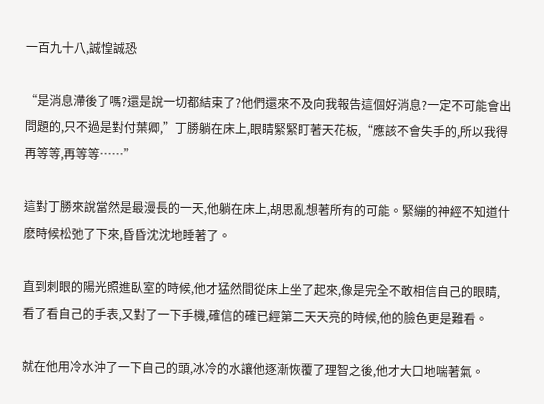一百九十八,誠惶誠恐

“是消息滯後了嗎?還是說一切都結束了?他們還來不及向我報告這個好消息?一定不可能會出問題的,只不過是對付葉卿,”丁勝躺在床上,眼睛緊緊盯著天花板,“應該不會失手的,所以我得再等等,再等等……”

這對丁勝來說當然是最漫長的一天,他躺在床上,胡思亂想著所有的可能。緊繃的神經不知道什麽時候松弛了下來,昏昏沈沈地睡著了。

直到刺眼的陽光照進臥室的時候,他才猛然間從床上坐了起來,像是完全不敢相信自己的眼睛,看了看自己的手表,又對了一下手機,確信的確已經第二天天亮的時候,他的臉色更是難看。

就在他用冷水沖了一下自己的頭,冰冷的水讓他逐漸恢覆了理智之後,他才大口地喘著氣。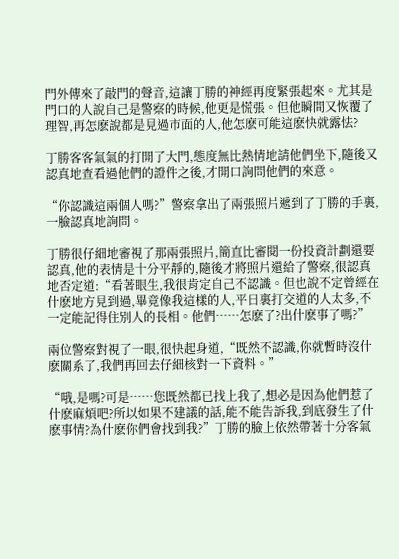門外傳來了敲門的聲音,這讓丁勝的神經再度緊張起來。尤其是門口的人說自己是警察的時候,他更是慌張。但他瞬間又恢覆了理智,再怎麽說都是見過市面的人,他怎麽可能這麽快就露怯?

丁勝客客氣氣的打開了大門,態度無比熱情地請他們坐下,隨後又認真地查看過他們的證件之後,才開口詢問他們的來意。

“你認識這兩個人嗎?”警察拿出了兩張照片遞到了丁勝的手裏,一臉認真地詢問。

丁勝很仔細地審視了那兩張照片,簡直比審閱一份投資計劃還要認真,他的表情是十分平靜的,隨後才將照片還給了警察,很認真地否定道:“看著眼生,我很肯定自己不認識。但也說不定曾經在什麽地方見到過,畢竟像我這樣的人,平日裏打交道的人太多,不一定能記得住別人的長相。他們……怎麽了?出什麽事了嗎?”

兩位警察對視了一眼,很快起身道,“既然不認識,你就暫時沒什麽關系了,我們再回去仔細核對一下資料。”

“哦,是嗎?可是……您既然都已找上我了,想必是因為他們惹了什麽麻煩吧?所以如果不建議的話,能不能告訴我,到底發生了什麽事情?為什麽你們會找到我?”丁勝的臉上依然帶著十分客氣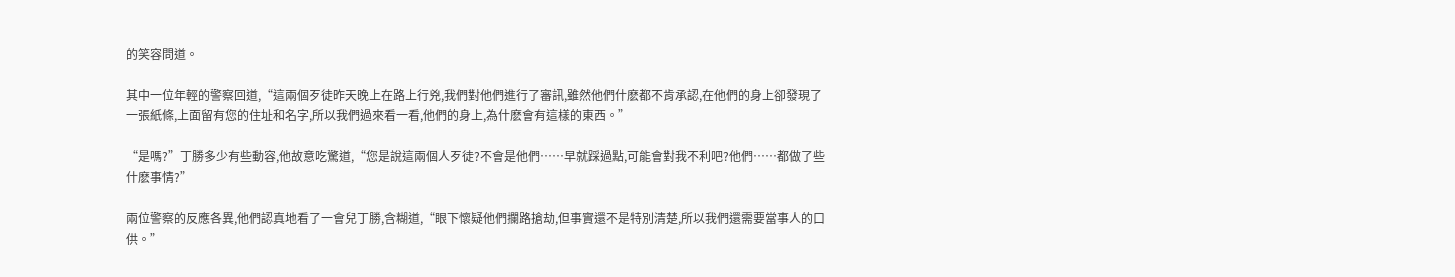的笑容問道。

其中一位年輕的警察回道,“這兩個歹徒昨天晚上在路上行兇,我們對他們進行了審訊,雖然他們什麽都不肯承認,在他們的身上卻發現了一張紙條,上面留有您的住址和名字,所以我們過來看一看,他們的身上,為什麽會有這樣的東西。”

“是嗎?”丁勝多少有些動容,他故意吃驚道,“您是說這兩個人歹徒?不會是他們……早就踩過點,可能會對我不利吧?他們……都做了些什麽事情?”

兩位警察的反應各異,他們認真地看了一會兒丁勝,含糊道,“眼下懷疑他們攔路搶劫,但事實還不是特別清楚,所以我們還需要當事人的口供。”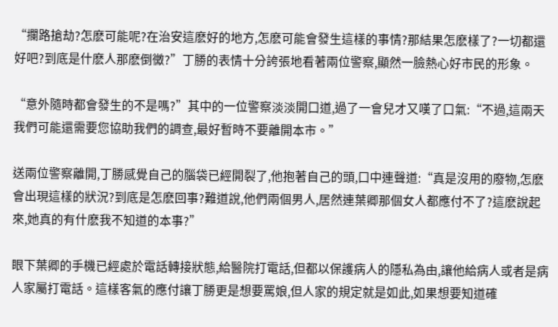“攔路搶劫?怎麽可能呢?在治安這麽好的地方,怎麽可能會發生這樣的事情?那結果怎麽樣了?一切都還好吧?到底是什麽人那麽倒黴?”丁勝的表情十分誇張地看著兩位警察,顯然一臉熱心好市民的形象。

“意外隨時都會發生的不是嗎?”其中的一位警察淡淡開口道,過了一會兒才又嘆了口氣:“不過,這兩天我們可能還需要您協助我們的調查,最好暫時不要離開本市。”

送兩位警察離開,丁勝感覺自己的腦袋已經開裂了,他抱著自己的頭,口中連聲道:“真是沒用的廢物,怎麽會出現這樣的狀況?到底是怎麽回事?難道說,他們兩個男人,居然連葉卿那個女人都應付不了?這麽說起來,她真的有什麽我不知道的本事?”

眼下葉卿的手機已經處於電話轉接狀態,給醫院打電話,但都以保護病人的隱私為由,讓他給病人或者是病人家屬打電話。這樣客氣的應付讓丁勝更是想要罵娘,但人家的規定就是如此,如果想要知道確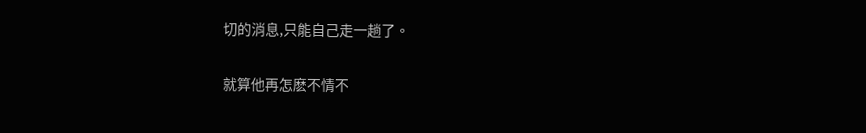切的消息,只能自己走一趟了。

就算他再怎麽不情不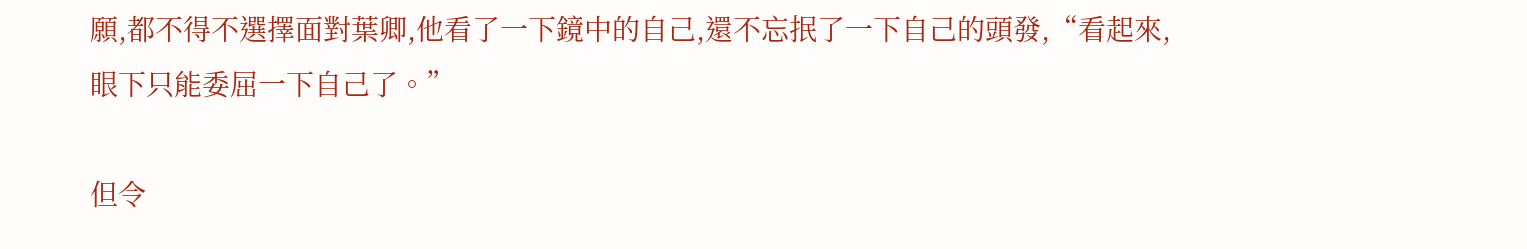願,都不得不選擇面對葉卿,他看了一下鏡中的自己,還不忘抿了一下自己的頭發,“看起來,眼下只能委屈一下自己了。”

但令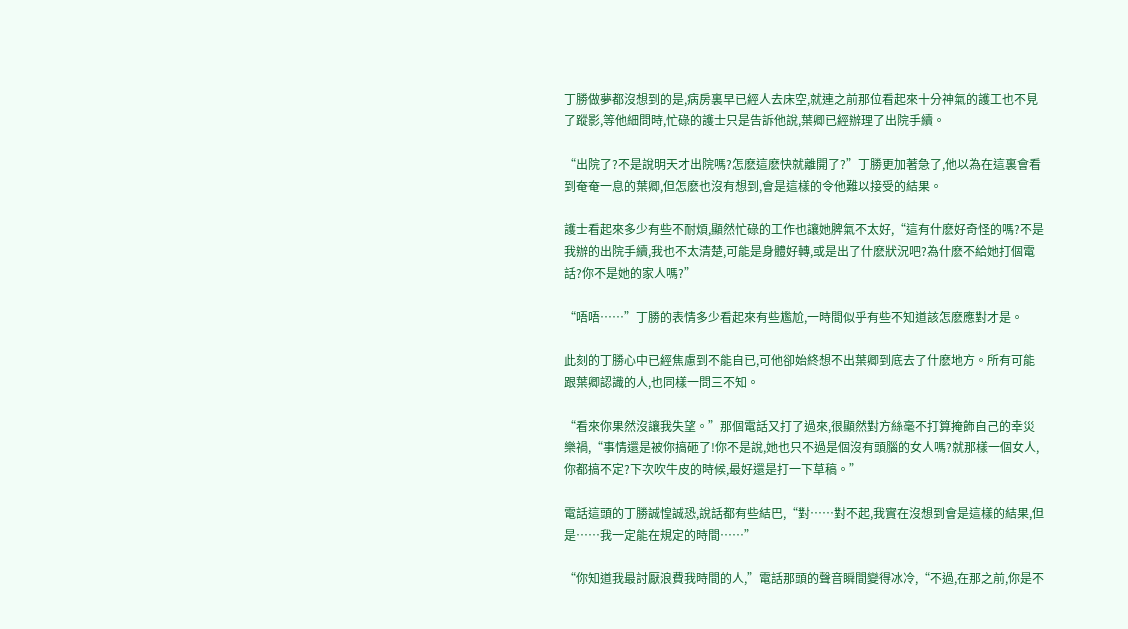丁勝做夢都沒想到的是,病房裏早已經人去床空,就連之前那位看起來十分神氣的護工也不見了蹤影,等他細問時,忙碌的護士只是告訴他說,葉卿已經辦理了出院手續。

“出院了?不是說明天才出院嗎?怎麽這麽快就離開了?”丁勝更加著急了,他以為在這裏會看到奄奄一息的葉卿,但怎麽也沒有想到,會是這樣的令他難以接受的結果。

護士看起來多少有些不耐煩,顯然忙碌的工作也讓她脾氣不太好,“這有什麽好奇怪的嗎?不是我辦的出院手續,我也不太清楚,可能是身體好轉,或是出了什麽狀況吧?為什麽不給她打個電話?你不是她的家人嗎?”

“唔唔……”丁勝的表情多少看起來有些尷尬,一時間似乎有些不知道該怎麽應對才是。

此刻的丁勝心中已經焦慮到不能自已,可他卻始終想不出葉卿到底去了什麽地方。所有可能跟葉卿認識的人,也同樣一問三不知。

“看來你果然沒讓我失望。”那個電話又打了過來,很顯然對方絲毫不打算掩飾自己的幸災樂禍,“事情還是被你搞砸了!你不是說,她也只不過是個沒有頭腦的女人嗎?就那樣一個女人,你都搞不定?下次吹牛皮的時候,最好還是打一下草稿。”

電話這頭的丁勝誠惶誠恐,說話都有些結巴,“對……對不起,我實在沒想到會是這樣的結果,但是……我一定能在規定的時間……”

“你知道我最討厭浪費我時間的人,”電話那頭的聲音瞬間變得冰冷,“不過,在那之前,你是不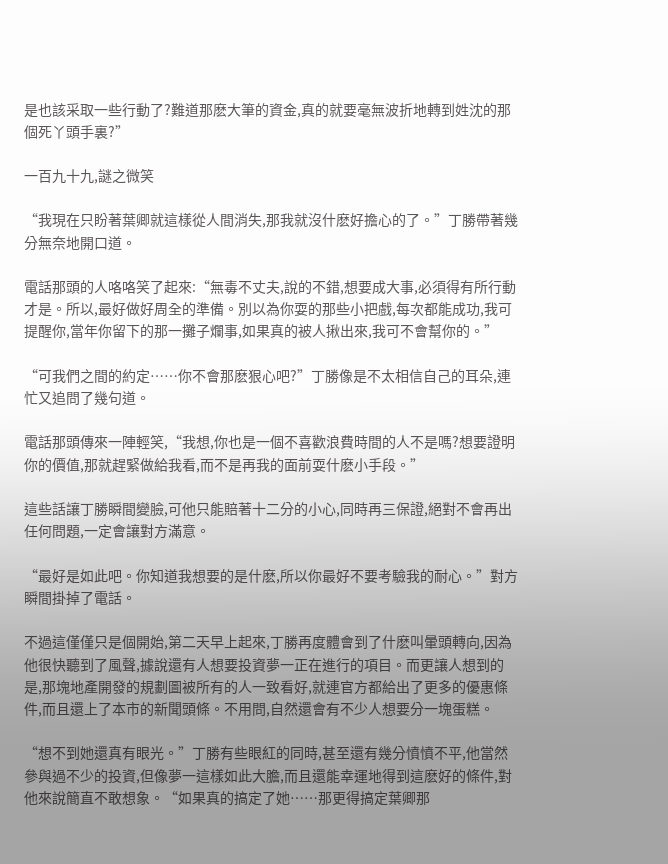是也該采取一些行動了?難道那麽大筆的資金,真的就要毫無波折地轉到姓沈的那個死丫頭手裏?”

一百九十九,謎之微笑

“我現在只盼著葉卿就這樣從人間消失,那我就沒什麽好擔心的了。”丁勝帶著幾分無奈地開口道。

電話那頭的人咯咯笑了起來:“無毒不丈夫,說的不錯,想要成大事,必須得有所行動才是。所以,最好做好周全的準備。別以為你耍的那些小把戲,每次都能成功,我可提醒你,當年你留下的那一攤子爛事,如果真的被人揪出來,我可不會幫你的。”

“可我們之間的約定……你不會那麽狠心吧?”丁勝像是不太相信自己的耳朵,連忙又追問了幾句道。

電話那頭傳來一陣輕笑,“我想,你也是一個不喜歡浪費時間的人不是嗎?想要證明你的價值,那就趕緊做給我看,而不是再我的面前耍什麽小手段。”

這些話讓丁勝瞬間變臉,可他只能賠著十二分的小心,同時再三保證,絕對不會再出任何問題,一定會讓對方滿意。

“最好是如此吧。你知道我想要的是什麽,所以你最好不要考驗我的耐心。”對方瞬間掛掉了電話。

不過這僅僅只是個開始,第二天早上起來,丁勝再度體會到了什麽叫暈頭轉向,因為他很快聽到了風聲,據說還有人想要投資夢一正在進行的項目。而更讓人想到的是,那塊地產開發的規劃圖被所有的人一致看好,就連官方都給出了更多的優惠條件,而且還上了本市的新聞頭條。不用問,自然還會有不少人想要分一塊蛋糕。

“想不到她還真有眼光。”丁勝有些眼紅的同時,甚至還有幾分憤憤不平,他當然參與過不少的投資,但像夢一這樣如此大膽,而且還能幸運地得到這麽好的條件,對他來說簡直不敢想象。“如果真的搞定了她……那更得搞定葉卿那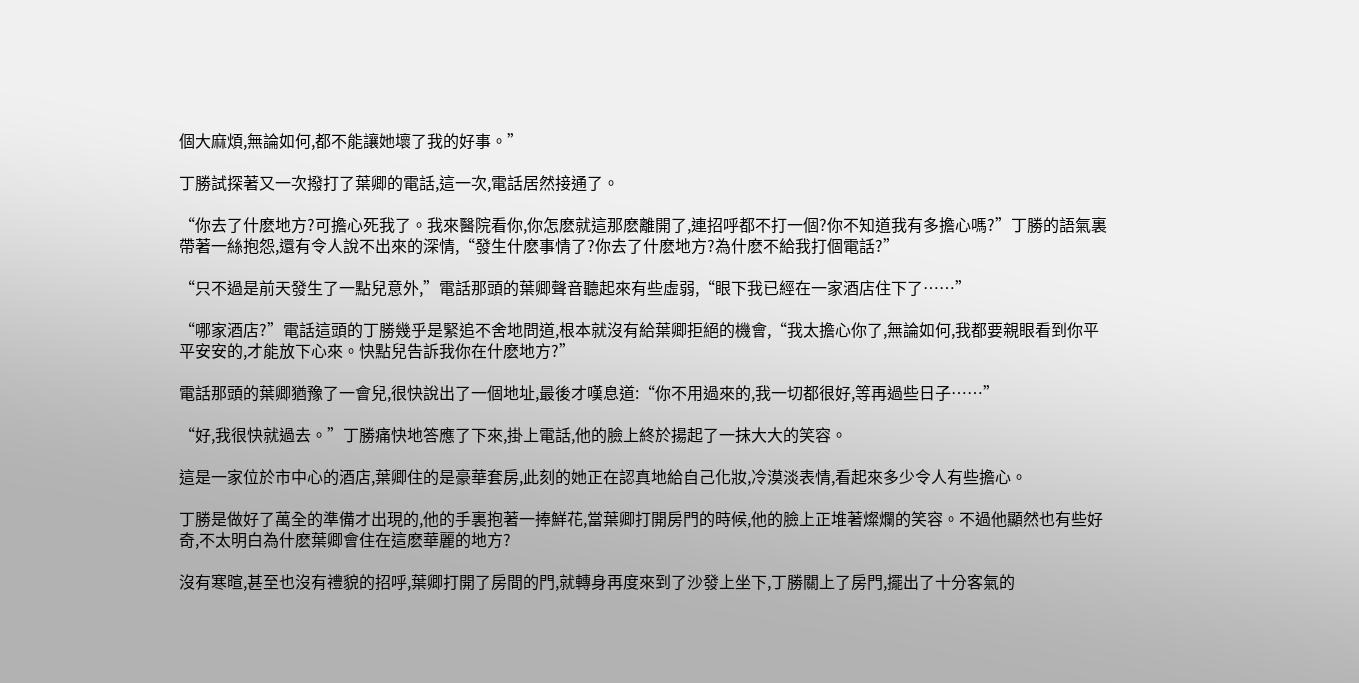個大麻煩,無論如何,都不能讓她壞了我的好事。”

丁勝試探著又一次撥打了葉卿的電話,這一次,電話居然接通了。

“你去了什麽地方?可擔心死我了。我來醫院看你,你怎麽就這那麽離開了,連招呼都不打一個?你不知道我有多擔心嗎?”丁勝的語氣裏帶著一絲抱怨,還有令人說不出來的深情,“發生什麽事情了?你去了什麽地方?為什麽不給我打個電話?”

“只不過是前天發生了一點兒意外,”電話那頭的葉卿聲音聽起來有些虛弱,“眼下我已經在一家酒店住下了……”

“哪家酒店?”電話這頭的丁勝幾乎是緊追不舍地問道,根本就沒有給葉卿拒絕的機會,“我太擔心你了,無論如何,我都要親眼看到你平平安安的,才能放下心來。快點兒告訴我你在什麽地方?”

電話那頭的葉卿猶豫了一會兒,很快說出了一個地址,最後才嘆息道:“你不用過來的,我一切都很好,等再過些日子……”

“好,我很快就過去。”丁勝痛快地答應了下來,掛上電話,他的臉上終於揚起了一抹大大的笑容。

這是一家位於市中心的酒店,葉卿住的是豪華套房,此刻的她正在認真地給自己化妝,冷漠淡表情,看起來多少令人有些擔心。

丁勝是做好了萬全的準備才出現的,他的手裏抱著一捧鮮花,當葉卿打開房門的時候,他的臉上正堆著燦爛的笑容。不過他顯然也有些好奇,不太明白為什麽葉卿會住在這麽華麗的地方?

沒有寒暄,甚至也沒有禮貌的招呼,葉卿打開了房間的門,就轉身再度來到了沙發上坐下,丁勝關上了房門,擺出了十分客氣的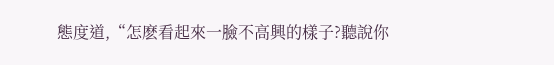態度道,“怎麽看起來一臉不高興的樣子?聽說你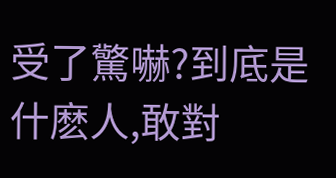受了驚嚇?到底是什麽人,敢對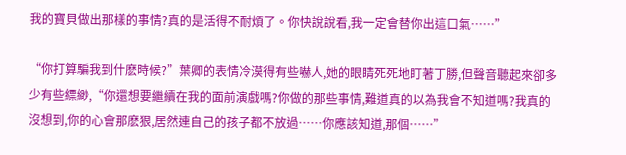我的寶貝做出那樣的事情?真的是活得不耐煩了。你快說說看,我一定會替你出這口氣……”

“你打算騙我到什麽時候?”葉卿的表情冷漠得有些嚇人,她的眼睛死死地盯著丁勝,但聲音聽起來卻多少有些縹緲,“你還想要繼續在我的面前演戲嗎?你做的那些事情,難道真的以為我會不知道嗎?我真的沒想到,你的心會那麽狠,居然連自己的孩子都不放過……你應該知道,那個……”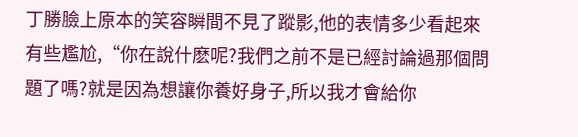丁勝臉上原本的笑容瞬間不見了蹤影,他的表情多少看起來有些尷尬,“你在說什麽呢?我們之前不是已經討論過那個問題了嗎?就是因為想讓你養好身子,所以我才會給你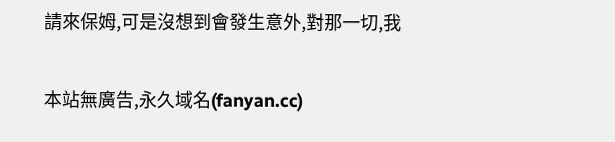請來保姆,可是沒想到會發生意外,對那一切,我

本站無廣告,永久域名(fanyan.cc)